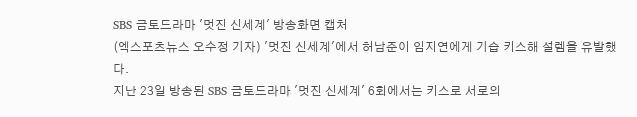SBS 금토드라마 '멋진 신세계' 방송화면 캡처
(엑스포츠뉴스 오수정 기자) '멋진 신세계'에서 허남준이 임지연에게 기습 키스해 설렘을 유발했다.
지난 23일 방송된 SBS 금토드라마 '멋진 신세계' 6회에서는 키스로 서로의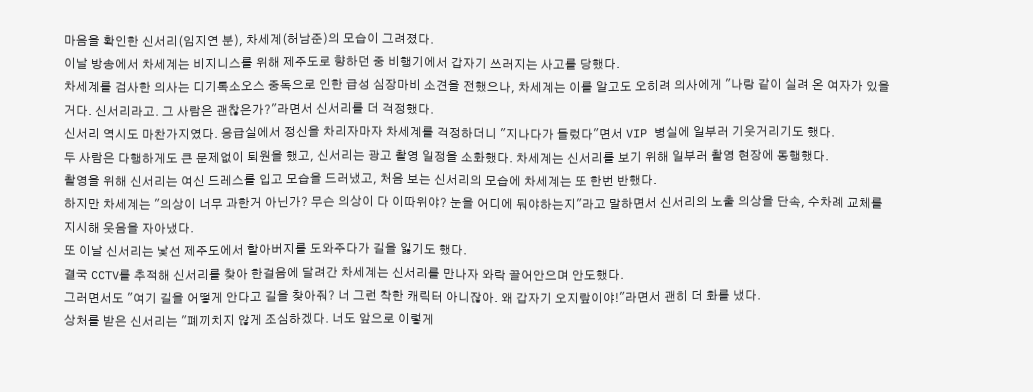마음을 확인한 신서리(임지연 분), 차세계(허남준)의 모습이 그려졌다.
이날 방송에서 차세계는 비지니스를 위해 제주도로 향하던 중 비행기에서 갑자기 쓰러지는 사고를 당했다.
차세계를 검사한 의사는 디기톡소오스 중독으로 인한 급성 심장마비 소견을 전했으나, 차세계는 이를 알고도 오히려 의사에게 "나랑 같이 실려 온 여자가 있을거다. 신서리라고. 그 사람은 괜찮은가?"라면서 신서리를 더 걱정했다.
신서리 역시도 마찬가지였다. 응급실에서 정신을 차리자마자 차세계를 걱정하더니 "지나다가 들렀다"면서 VIP 병실에 일부러 기웃거리기도 했다.
두 사람은 다행하게도 큰 문제없이 퇴원을 했고, 신서리는 광고 촬영 일정을 소화했다. 차세계는 신서리를 보기 위해 일부러 촬영 현장에 동행했다.
촬영을 위해 신서리는 여신 드레스를 입고 모습을 드러냈고, 처음 보는 신서리의 모습에 차세계는 또 한번 반했다.
하지만 차세계는 "의상이 너무 과한거 아닌가? 무슨 의상이 다 이따위야? 눈을 어디에 둬야하는지"라고 말하면서 신서리의 노출 의상을 단속, 수차례 교체를 지시해 웃음을 자아냈다.
또 이날 신서리는 낯선 제주도에서 할아버지를 도와주다가 길을 잃기도 했다.
결국 CCTV를 추적해 신서리를 찾아 한걸음에 달려간 차세계는 신서리를 만나자 와락 끌어안으며 안도했다.
그러면서도 "여기 길을 어떻게 안다고 길을 찾아줘? 너 그런 착한 캐릭터 아니잖아. 왜 갑자기 오지랖이야!"라면서 괜히 더 화를 냈다.
상처를 받은 신서리는 "폐끼치지 않게 조심하겠다. 너도 앞으로 이렇게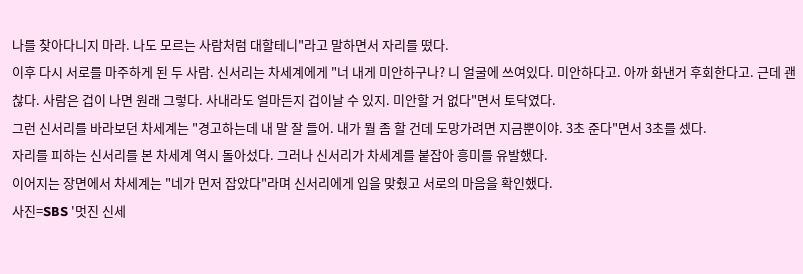나를 찾아다니지 마라. 나도 모르는 사람처럼 대할테니"라고 말하면서 자리를 떴다.
이후 다시 서로를 마주하게 된 두 사람. 신서리는 차세계에게 "너 내게 미안하구나? 니 얼굴에 쓰여있다. 미안하다고. 아까 화낸거 후회한다고. 근데 괜찮다. 사람은 겁이 나면 원래 그렇다. 사내라도 얼마든지 겁이날 수 있지. 미안할 거 없다"면서 토닥였다.
그런 신서리를 바라보던 차세계는 "경고하는데 내 말 잘 들어. 내가 뭘 좀 할 건데 도망가려면 지금뿐이야. 3초 준다"면서 3초를 셌다.
자리를 피하는 신서리를 본 차세계 역시 돌아섰다. 그러나 신서리가 차세계를 붙잡아 흥미를 유발했다.
이어지는 장면에서 차세계는 "네가 먼저 잡았다"라며 신서리에게 입을 맞췄고 서로의 마음을 확인했다.
사진=SBS '멋진 신세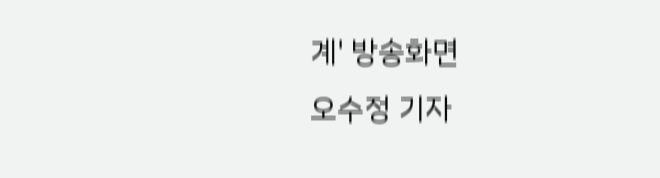계' 방송화면
오수정 기자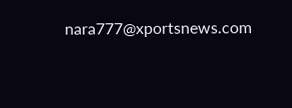nara777@xportsnews.com